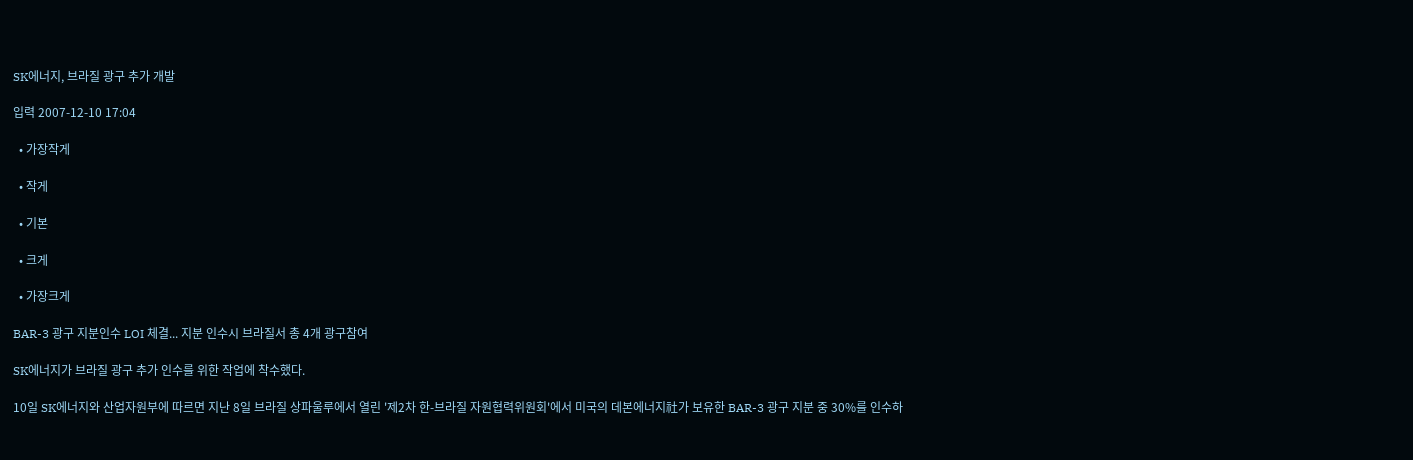SK에너지, 브라질 광구 추가 개발

입력 2007-12-10 17:04

  • 가장작게

  • 작게

  • 기본

  • 크게

  • 가장크게

BAR-3 광구 지분인수 LOI 체결... 지분 인수시 브라질서 총 4개 광구참여

SK에너지가 브라질 광구 추가 인수를 위한 작업에 착수했다.

10일 SK에너지와 산업자원부에 따르면 지난 8일 브라질 상파울루에서 열린 '제2차 한-브라질 자원협력위원회'에서 미국의 데본에너지社가 보유한 BAR-3 광구 지분 중 30%를 인수하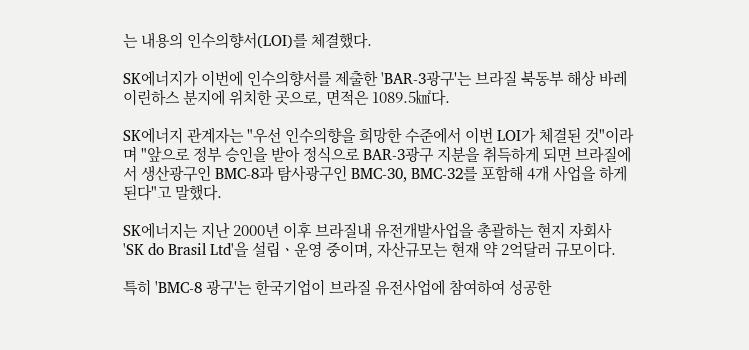는 내용의 인수의향서(LOI)를 체결했다.

SK에너지가 이번에 인수의향서를 제출한 'BAR-3광구'는 브라질 북동부 해상 바레이린하스 분지에 위치한 곳으로, 면적은 1089.5㎢다.

SK에너지 관계자는 "우선 인수의향을 희망한 수준에서 이번 LOI가 체결된 것"이라며 "앞으로 정부 승인을 받아 정식으로 BAR-3광구 지분을 취득하게 되면 브라질에서 생산광구인 BMC-8과 탐사광구인 BMC-30, BMC-32를 포함해 4개 사업을 하게 된다"고 말했다.

SK에너지는 지난 2000년 이후 브라질내 유전개발사업을 총괄하는 현지 자회사 'SK do Brasil Ltd'을 설립ㆍ운영 중이며, 자산규모는 현재 약 2억달러 규모이다.

특히 'BMC-8 광구'는 한국기업이 브라질 유전사업에 참여하여 성공한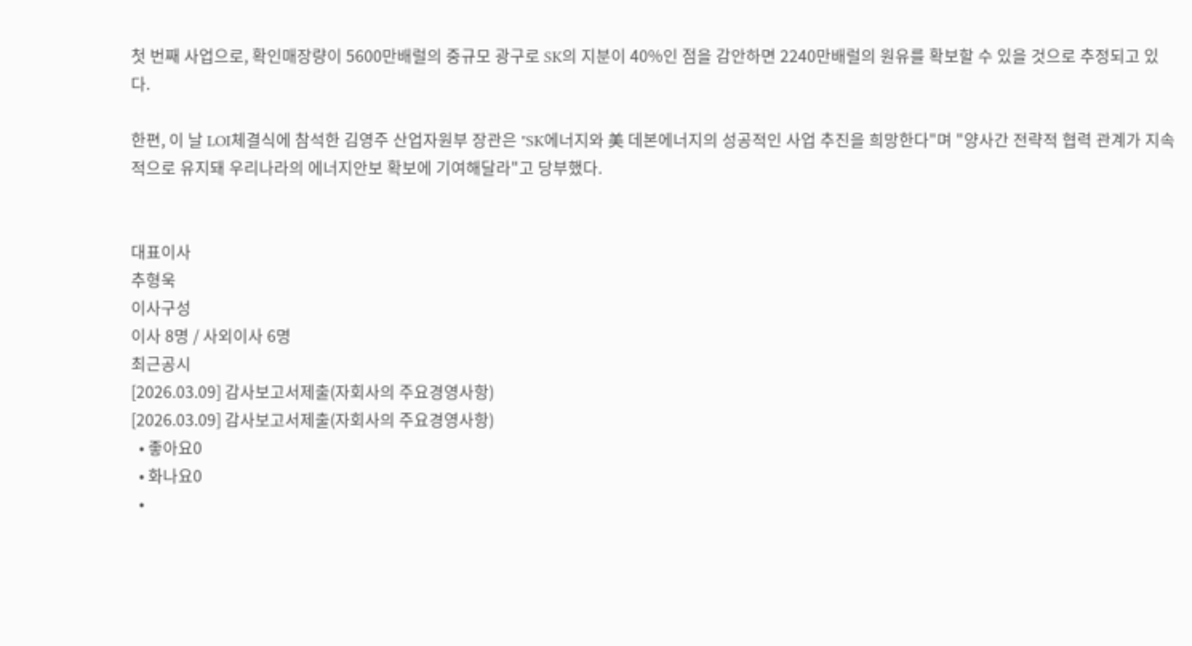첫 번째 사업으로, 확인매장량이 5600만배럴의 중규모 광구로 SK의 지분이 40%인 점을 감안하면 2240만배럴의 원유를 확보할 수 있을 것으로 추정되고 있다.

한편, 이 날 LOI체결식에 참석한 김영주 산업자원부 장관은 "SK에너지와 美 데본에너지의 성공적인 사업 추진을 희망한다"며 "양사간 전략적 협력 관계가 지속적으로 유지돼 우리나라의 에너지안보 확보에 기여해달라"고 당부했다.


대표이사
추형욱
이사구성
이사 8명 / 사외이사 6명
최근공시
[2026.03.09] 감사보고서제출(자회사의 주요경영사항)
[2026.03.09] 감사보고서제출(자회사의 주요경영사항)
  • 좋아요0
  • 화나요0
  •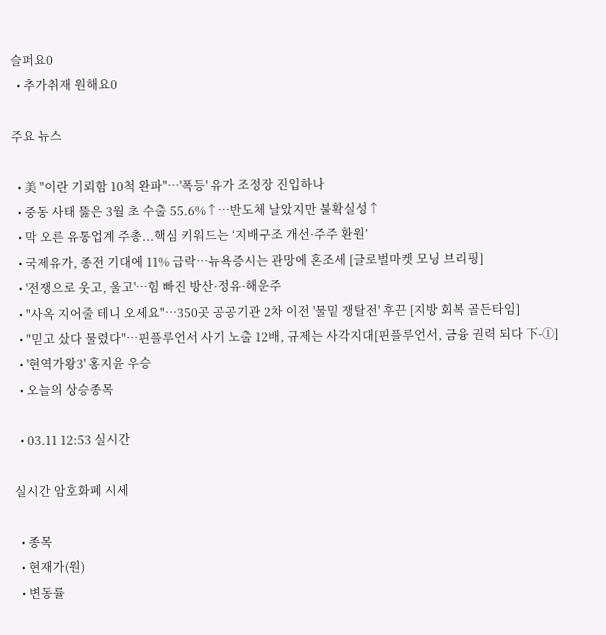슬퍼요0
  • 추가취재 원해요0

주요 뉴스

  • 美 "이란 기뢰함 10척 완파"…'폭등' 유가 조정장 진입하나
  • 중동 사태 뚫은 3월 초 수출 55.6%↑⋯반도체 날았지만 불확실성↑
  • 막 오른 유통업계 주총...핵심 키워드는 ‘지배구조 개선·주주 환원’
  • 국제유가, 종전 기대에 11% 급락…뉴욕증시는 관망에 혼조세 [글로벌마켓 모닝 브리핑]
  • '전쟁으로 웃고, 울고'…힘 빠진 방산·정유·해운주
  • "사옥 지어줄 테니 오세요"⋯350곳 공공기관 2차 이전 '물밑 쟁탈전' 후끈 [지방 회복 골든타임]
  • "믿고 샀다 물렸다"…핀플루언서 사기 노출 12배, 규제는 사각지대[핀플루언서, 금융 권력 되다 下-①]
  • '현역가왕3' 홍지윤 우승
  • 오늘의 상승종목

  • 03.11 12:53 실시간

실시간 암호화폐 시세

  • 종목
  • 현재가(원)
  • 변동률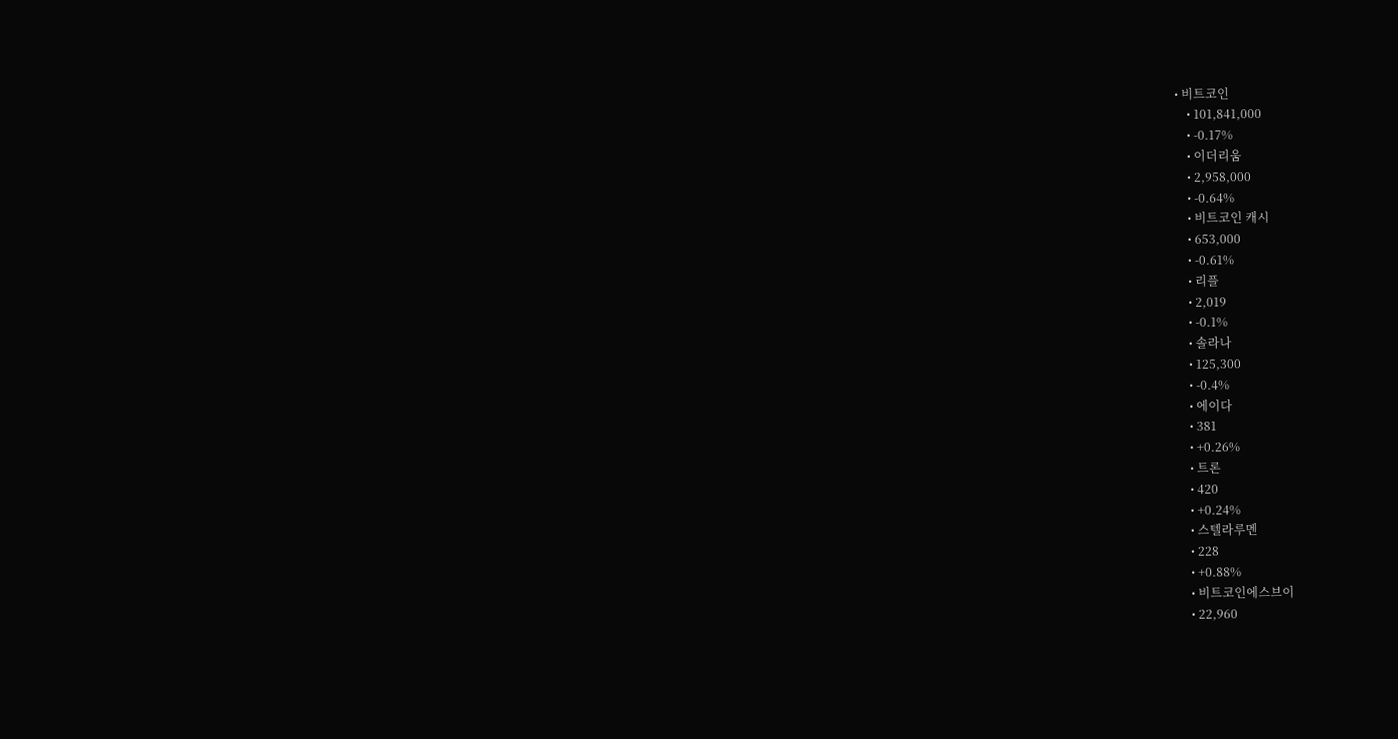• 비트코인
    • 101,841,000
    • -0.17%
    • 이더리움
    • 2,958,000
    • -0.64%
    • 비트코인 캐시
    • 653,000
    • -0.61%
    • 리플
    • 2,019
    • -0.1%
    • 솔라나
    • 125,300
    • -0.4%
    • 에이다
    • 381
    • +0.26%
    • 트론
    • 420
    • +0.24%
    • 스텔라루멘
    • 228
    • +0.88%
    • 비트코인에스브이
    • 22,960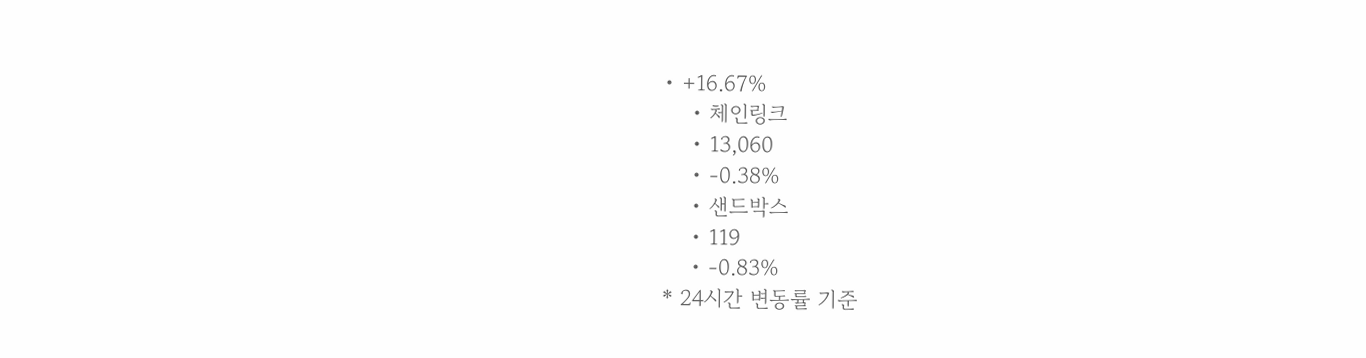• +16.67%
    • 체인링크
    • 13,060
    • -0.38%
    • 샌드박스
    • 119
    • -0.83%
* 24시간 변동률 기준